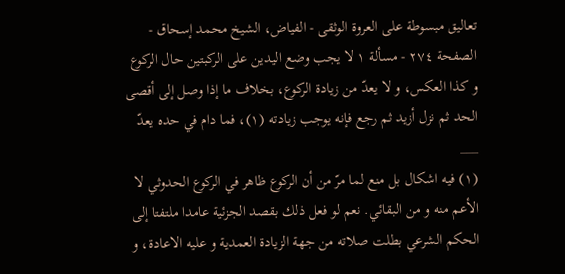تعاليق مبسوطة على العروة الوثقى - الفياض، الشيخ محمد إسحاق - الصفحة ٢٧٤ - مسألة ١ لا يجب وضع اليدين على الركبتين حال الركوع
و كذا العكس، و لا يعدّ من زيادة الركوع، بخلاف ما إذا وصل إلى أقصى الحد ثم نزل أزيد ثم رجع فإنه يوجب زيادته (١)، فما دام في حده يعدّ ___
(١) فيه اشكال بل منع لما مرّ من أن الركوع ظاهر في الركوع الحدوثي لا الأعم منه و من البقائي. نعم لو فعل ذلك بقصد الجزئية عامدا ملتفتا إلى الحكم الشرعي بطلت صلاته من جهة الزيادة العمدية و عليه الاعادة، و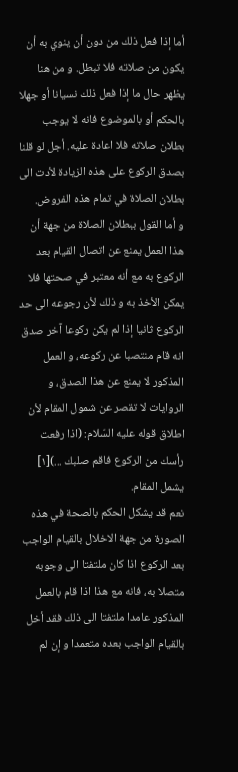أما إذا فعل ذلك من دون أن ينوي به أن يكون من صلاته فلا تبطل. و من هنا يظهر حال ما إذا فعل ذلك نسيانا أو جهلا بالحكم أو بالموضوع فانه لا يوجب بطلان صلاته فلا اعادة عليه. أجل لو قلنا بصدق الركوع على هذه الزيادة لأدت الى بطلان الصلاة في تمام هذه الفروض.
و أما القول ببطلان الصلاة من جهة أن هذا العمل يمنع عن اتصال القيام بعد الركوع به مع أنه معتبر في صحتها فلا يمكن الأخذ به و ذلك لأن رجوعه الى حد الركوع ثانيا إذا لم يكن ركوعا آخر صدق انه قام منتصبا عن ركوعه، و العمل المذكور لا يمنع عن هذا الصدق، و الروايات لا تقصر عن شمول المقام لأن اطلاق قوله عليه السّلام: (اذا رفعت رأسك من الركوع فاقم صلبك ...)[١] يشمل المقام.
نعم قد يشكل الحكم بالصحة في هذه الصورة من جهة الاخلال بالقيام الواجب بعد الركوع اذا كان ملتفتا الى وجوبه متصلا به، فانه مع هذا اذا قام بالعمل المذكور عامدا ملتفتا الى ذلك فقد أخل بالقيام الواجب بعده متعمدا و إن لم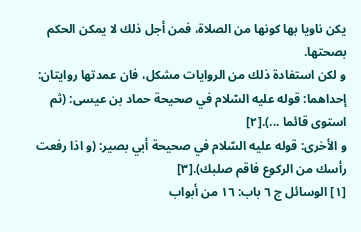يكن ناويا بها كونها من الصلاة، فمن أجل ذلك لا يمكن الحكم بصحتها.
و لكن استفادة ذلك من الروايات مشكل، فان عمدتها روايتان:
إحداهما: قوله عليه السّلام في صحيحة حماد بن عيسى: (ثم استوى قائما ...).[٢]
و الأخرى: قوله عليه السّلام في صحيحة أبي بصير: (و اذا رفعت رأسك من الركوع فاقم صلبك).[٣]
[١] الوسائل ج ٦ باب: ١٦ من أبواب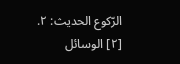الرّكوع الحديث: ٢.
[٢] الوسائل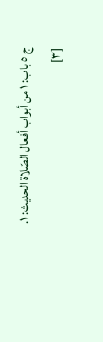ج ٥ باب: ١ من أبواب أفعال الصّلاة الحديث: ١.
[٣]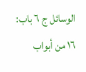الوسائل ج ٦ باب: ١٦ من أبواب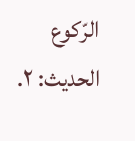الرّكوع الحديث: ٢.